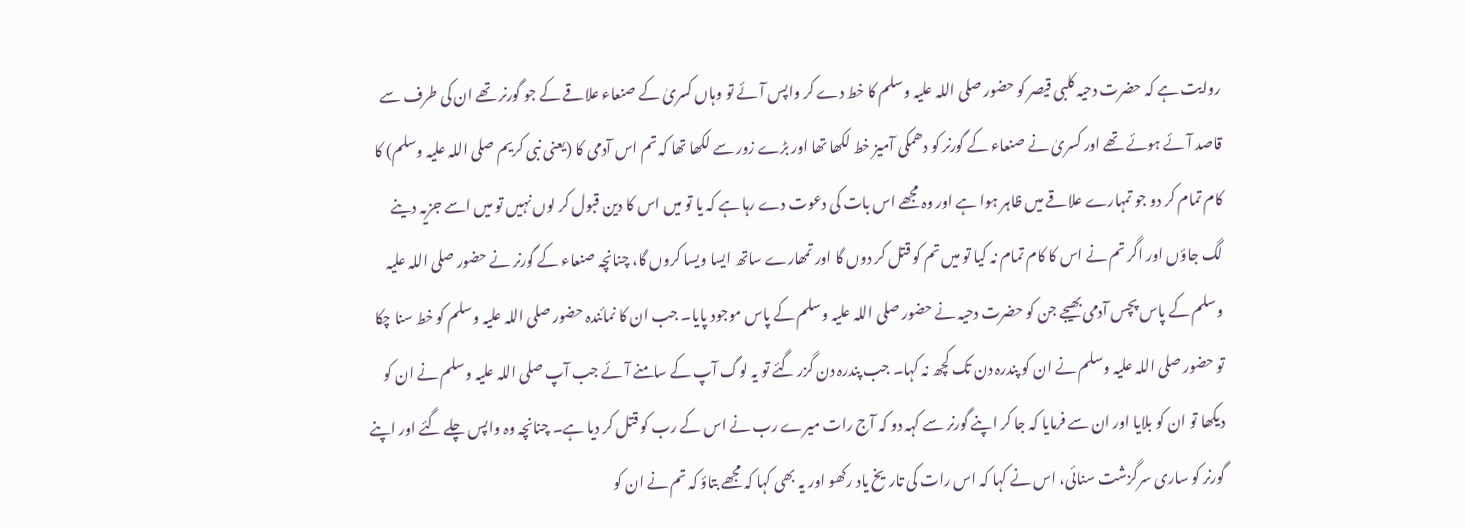روایت ہے کہ حضرت دحیہ کلبی قیصر کو حضور صلی اللہ علیہ وسلم کا خط دے کر واپس آئے تو وہاں کسریٰ کے صنعاء علاقے کے جو گورنر تھے ان کی طرف سے قاصد آئے ہوئے تھے اور کسریٰ نے صنعاء کے گورنر کو دھمکی آمیز خط لکھا تھا اور بڑے زور سے لکھا تھا کہ تم اس آدمی کا (یعنی نبی کریم صلی اللہ علیہ وسلم) کا کام تمام کر دو جو تمہارے علاقے میں ظاہر ہوا ہے اور وہ مجھے اس بات کی دعوت دے رہا ہے کہ یا تو میں اس کا دین قبول کر لوں نہیں تو میں اسے جزیہ دینے لگ جاؤں اور اگر تم نے اس کا کام تمام نہ کیا تو میں تم کو قتل کر دوں گا اور تمھارے ساتھ ایسا ویسا کروں گا، چنانچہ صنعاء کے گورنر نے حضور صلی اللہ علیہ وسلم کے پاس پچس آدمی بھیجے جن کو حضرت دحیہ نے حضور صلی اللہ علیہ وسلم کے پاس موجود پایا۔ جب ان کا نمائندہ حضور صلی اللہ علیہ وسلم کو خط سنا چکا تو حضور صلی اللہ علیہ وسلم نے ان کو پندرہ دن تک کچھ نہ کہا۔ جب پندرہ دن گزر گئے تو یہ لوگ آپ کے سامنے آئے جب آپ صلی اللہ علیہ وسلم نے ان کو دیکھا تو ان کو بلایا اور ان سے فرمایا کہ جا کر اپنے گورنر سے کہہ دو کہ آج رات میرے رب نے اس کے رب کو قتل کر دیا ہے۔ چنانچہ وہ واپس چلے گئے اور اپنے گورنر کو ساری سرگزشت سنائی، اس نے کہا کہ اس رات کی تاریخ یاد رکھو اور یہ بھی کہا کہ مجھے بتاؤ کہ تم نے ان کو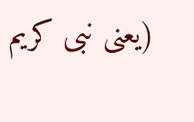(یعنی نبی کریم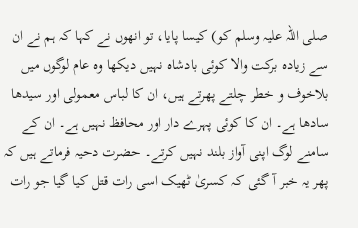صلی اللہ علیہ وسلم کو) کیسا پایا، تو انھوں نے کہا کہ ہم نے ان سے زیادہ برکت والا کوئی بادشاہ نہیں دیکھا وہ عام لوگوں میں بلاخوف و خطر چلتے پھرتے ہیں، ان کا لباس معمولی اور سیدھا سادھا ہے۔ ان کا کوئی پہرے دار اور محافظ نہیں ہے۔ ان کے سامنے لوگ اپنی آواز بلند نہیں کرتے۔ حضرت دحیہ فرماتے ہیں کہ پھر یہ خبر آ گئی کہ کسریٰ ٹھیک اسی رات قتل کیا گیا جو رات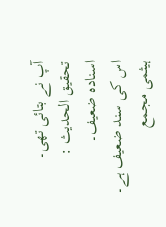آپ نے بتائی تھی۔
تحقیق الحدیث :
اسناده ضعیف۔
اس کی سند ضعیف ہے۔
ہیثمی مجمع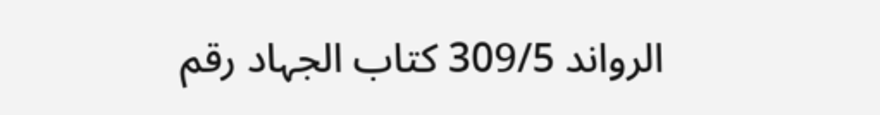الرواند 309/5 کتاب الجہاد رقم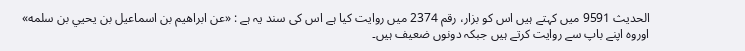الحدیث 9591 میں کہتے ہیں اس کو بزار، رقم 2374 میں روایت کیا ہے اس کی سند یہ ہے : «عن ابراهيم بن اسماعيل بن يحيي بن سلمه» اوروہ اپنے باپ سے روایت کرتے ہیں جبکہ دونوں ضعیف ہیں۔